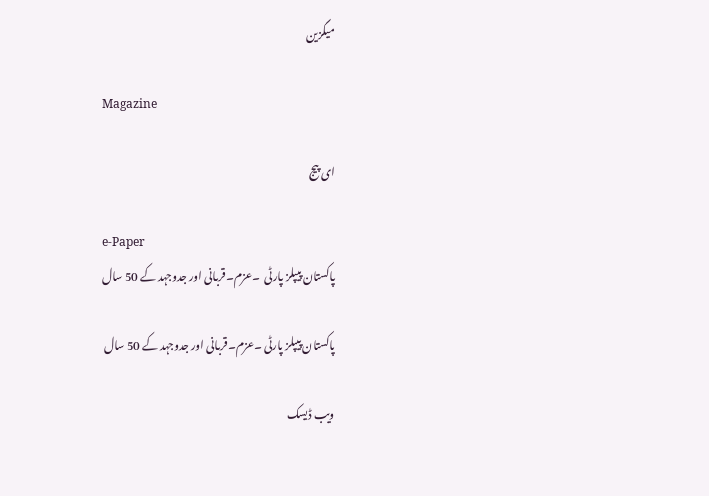میگزین

Magazine

ای پیج

e-Paper
پاکستان پیپلز پارٹی  ۔عزم۔قربانی اور جدوجہد کے 50 سال

پاکستان پیپلز پارٹی ۔عزم۔قربانی اور جدوجہد کے 50 سال

ویب ڈیسک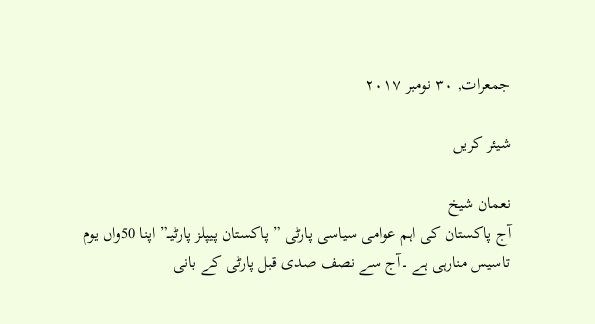جمعرات, ۳۰ نومبر ۲۰۱۷

شیئر کریں

نعمان شیخ
آج پاکستان کی اہم عوامی سیاسی پارٹی ” پاکستان پیپلز پارٹیــ” اپنا 50واں یوم تاسیس منارہی ہے ۔آج سے نصف صدی قبل پارٹی کے بانی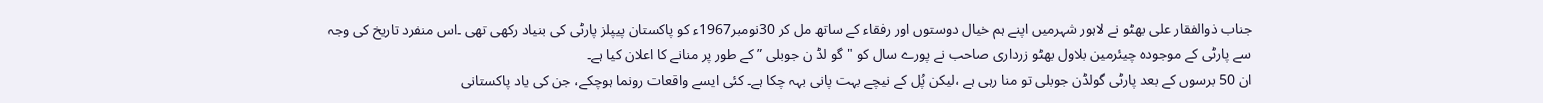جناب ذوالفقار علی بھٹو نے لاہور شہرمیں اپنے ہم خیال دوستوں اور رفقاء کے ساتھ مل کر 30نومبر1967ء کو پاکستان پیپلز پارٹی کی بنیاد رکھی تھی ۔اس منفرد تاریخ کی وجہ سے پارٹی کے موجودہ چیئرمین بلاول بھٹو زرداری صاحب نے پورے سال کو "گو لڈ ن جوبلی ” کے طور پر منانے کا اعلان کیا ہے۔
ان 50 برسوں کے بعد پارٹی گولڈن جوبلی تو منا رہی ہے ،لیکن پُل کے نیچے بہت پانی بہہ چکا ہے۔ کئی ایسے واقعات رونما ہوچکے، جن کی یاد پاکستانی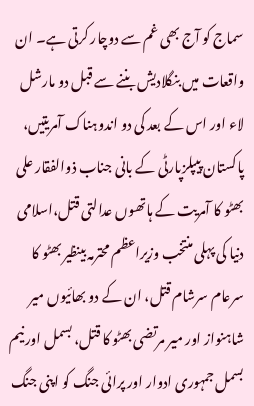سماج کو آج بھی غم سے دوچار کرتی ہے۔ ان واقعات میں بنگلادیش بننے سے قبل دو مارشل لاء اور اس کے بعد کی دو اندوہناک آمریتیں، پاکستان پیپلزپارٹی کے بانی جناب ذوالفقار علی بھٹو کا آمریت کے ہاتھوں عدالتی قتل،اسلامی دنیا کی پہلی منتخب وزیراعظم محترمہ بینظیر بھٹو کا سرعام سرشام قتل، ان کے دو بھائیوں میر شاہنواز اور میر مرتضی بھٹو کا قتل، بسمل اور نیم بسمل جمہوری ادوار اور پرائی جنگ کو اپنی جنگ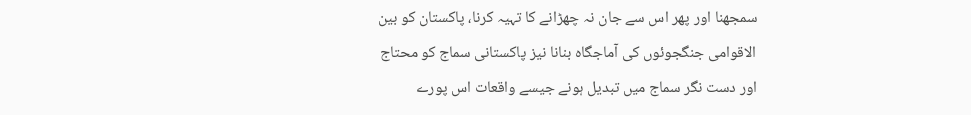سمجھنا اور پھر اس سے جان نہ چھڑانے کا تہیہ کرنا، پاکستان کو بین الاقوامی جنگجوئوں کی آماجگاہ بنانا نیز پاکستانی سماج کو محتاج اور دست نگر سماج میں تبدیل ہونے جیسے واقعات اس پورے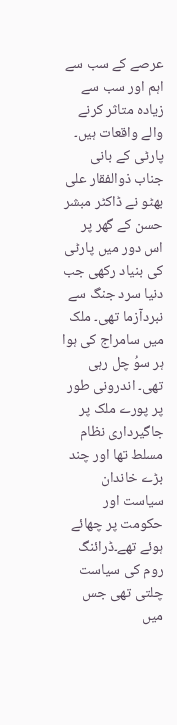عرصے کے سب سے اہم اور سب سے زیادہ متاثر کرنے والے واقعات ہیں۔
پارٹی کے بانی جناب ذوالفقار علی بھٹو نے ڈاکٹر مبشر حسن کے گھر پر اس دور میں پارٹی کی بنیاد رکھی جب دنیا سرد جنگ سے نبردآزما تھی۔ ملک میں سامراج کی ہوا ہر سوُ چل رہی تھی۔ اندرونی طور پر پورے ملک پر جاگیرداری نظام مسلط تھا اور چند بڑے خاندان سیاست اور حکومت پر چھائے ہوئے تھے۔ڈرائنگ روم کی سیاست چلتی تھی جس میں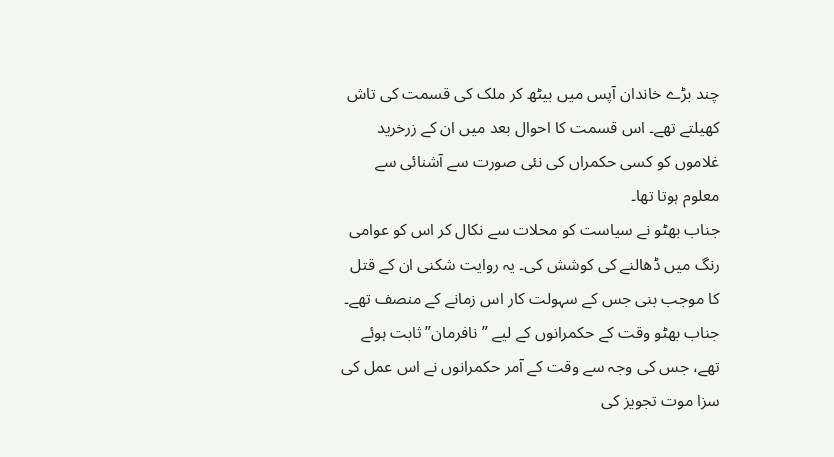چند بڑے خاندان آپس میں بیٹھ کر ملک کی قسمت کی تاش کھیلتے تھے۔ اس قسمت کا احوال بعد میں ان کے زرخرید غلاموں کو کسی حکمراں کی نئی صورت سے آشنائی سے معلوم ہوتا تھا۔
جناب بھٹو نے سیاست کو محلات سے نکال کر اس کو عوامی رنگ میں ڈھالنے کی کوشش کی۔ یہ روایت شکنی ان کے قتل کا موجب بنی جس کے سہولت کار اس زمانے کے منصف تھے۔ جناب بھٹو وقت کے حکمرانوں کے لیے ”نافرمان” ثابت ہوئے تھے، جس کی وجہ سے وقت کے آمر حکمرانوں نے اس عمل کی سزا موت تجویز کی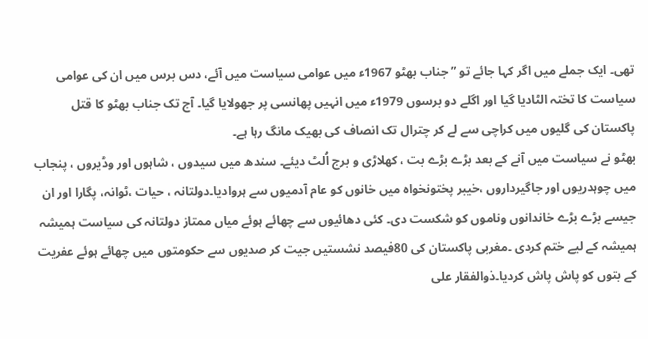تھی۔ ایک جملے میں اگر کہا جائے تو ” جناب بھٹو 1967ء میں عوامی سیاست میں آئے، دس برس میں ان کی عوامی سیاست کا تختہ الٹادیا گیا اور اگلے دو برسوں 1979ء میں انہیں پھانسی پر جھولایا گیا۔ آج تک جناب بھٹو کا قتل پاکستان کی گلیوں میں کراچی سے لے کر چترال تک انصاف کی بھیک مانگ رہا ہے۔
بھٹو نے سیاست میں آنے کے بعد بڑے بڑے بت ، کھلاڑی و برج اُلٹ دیئے۔ سندھ میں سیدوں ، شاہوں اور وڈیروں ، پنجاب میں چوہدریوں اور جاگیرداروں ،خیبر پختونخواہ میں خانوں کو عام آدمیوں سے ہروادیا۔دولتانہ ، حیات ،ٹوانہ، پگارا اور ان جیسے بڑے بڑے خاندانوں وناموں کو شکست دی۔ کئی دھائیوں سے چھائے ہوئے میاں ممتاز دولتانہ کی سیاست ہمیشہ ہمیشہ کے لیے ختم کردی ۔مغربی پاکستان کی 80فیصد نشستیں جیت کر صدیوں سے حکومتوں میں چھائے ہوئے عفریت کے بتوں کو پاش پاش کردیا۔ذوالفقار علی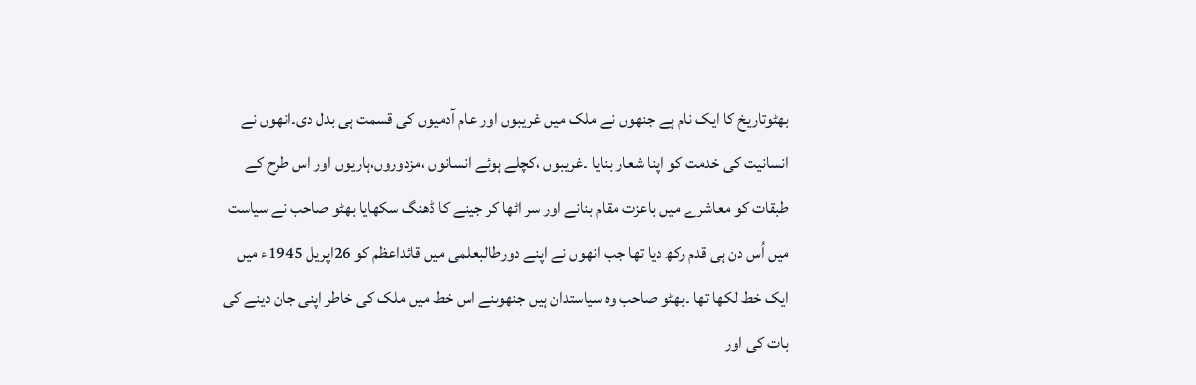بھٹوتاریخ کا ایک نام ہے جنھوں نے ملک میں غریبوں اور عام آدمیوں کی قسمت ہی بدل دی۔انھوں نے انسانیت کی خدمت کو اپنا شعار بنایا ۔غریبوں ،کچلے ہوئے انسانوں ،مزدوروں،ہاریوں اور اس طرح کے طبقات کو معاشرے میں باعزت مقام بنانے اور سر اٹھا کر جینے کا ڈھنگ سکھایا بھٹو صاحب نے سیاست میں اُس دن ہی قدم رکھ دیا تھا جب انھوں نے اپنے دورطالبعلمی میں قائداعظم کو 26اپریل 1945ء میں ایک خط لکھا تھا ۔بھٹو صاحب وہ سیاستدان ہیں جنھوںنے اس خط میں ملک کی خاطر اپنی جان دینے کی بات کی اور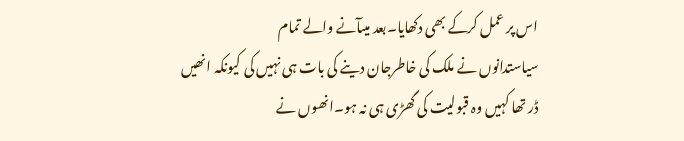اس پر عمل کرکے بھی دکھایا۔بعد میںآنے والے تمام
سیاستدانوں نے ملک کی خاطرجان دینے کی بات ہی نہیں کی کیونکہ انھیں ڈر تھا کہیں وہ قبولیت کی گھڑی ہی نہ ہو۔انھوں نے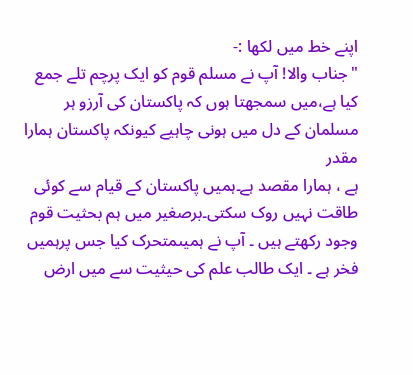اپنے خط میں لکھا :-
"جناب والا! آپ نے مسلم قوم کو ایک پرچم تلے جمع کیا ہے،میں سمجھتا ہوں کہ پاکستان کی آرزو ہر مسلمان کے دل میں ہونی چاہیے کیونکہ پاکستان ہمارا مقدر
ہے ، ہمارا مقصد ہے۔ہمیں پاکستان کے قیام سے کوئی طاقت نہیں روک سکتی۔برصغیر میں ہم بحثیت قوم وجود رکھتے ہیں ۔ آپ نے ہمیںمتحرک کیا جس پرہمیں فخر ہے ۔ ایک طالب علم کی حیثیت سے میں ارض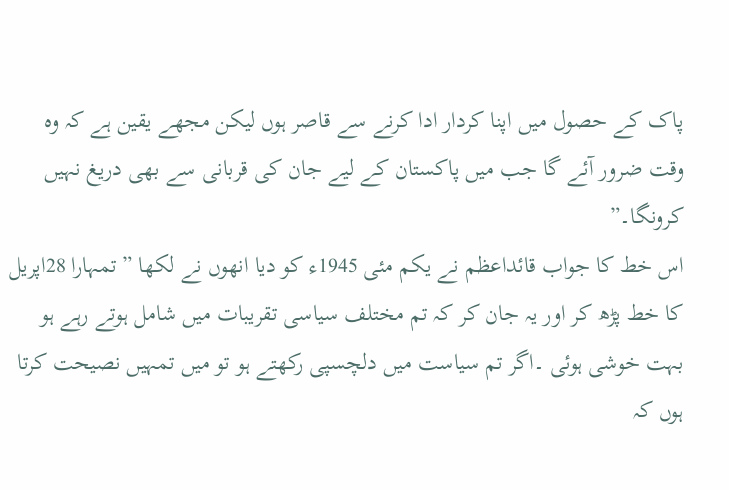پاک کے حصول میں اپنا کردار ادا کرنے سے قاصر ہوں لیکن مجھے یقین ہے کہ وہ وقت ضرور آئے گا جب میں پاکستان کے لیے جان کی قربانی سے بھی دریغ نہیں کرونگا۔”
اس خط کا جواب قائداعظم نے یکم مئی 1945ء کو دیا انھوں نے لکھا ” تمہارا 28اپریل کا خط پڑھ کر اور یہ جان کر کہ تم مختلف سیاسی تقریبات میں شامل ہوتے رہے ہو بہت خوشی ہوئی ۔اگر تم سیاست میں دلچسپی رکھتے ہو تو میں تمہیں نصیحت کرتا ہوں کہ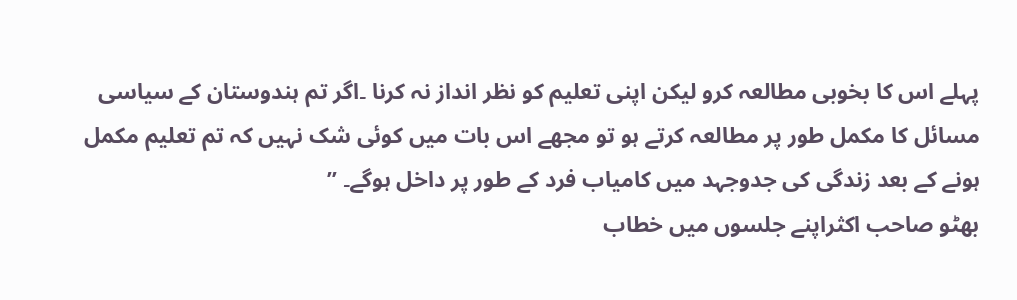پہلے اس کا بخوبی مطالعہ کرو لیکن اپنی تعلیم کو نظر انداز نہ کرنا ۔اگر تم ہندوستان کے سیاسی مسائل کا مکمل طور پر مطالعہ کرتے ہو تو مجھے اس بات میں کوئی شک نہیں کہ تم تعلیم مکمل ہونے کے بعد زندگی کی جدوجہد میں کامیاب فرد کے طور پر داخل ہوگے۔ ”
بھٹو صاحب اکثراپنے جلسوں میں خطاب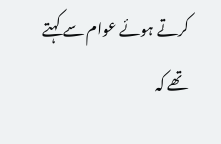کرتے ہوئے عوام سے کہتے تھے کہ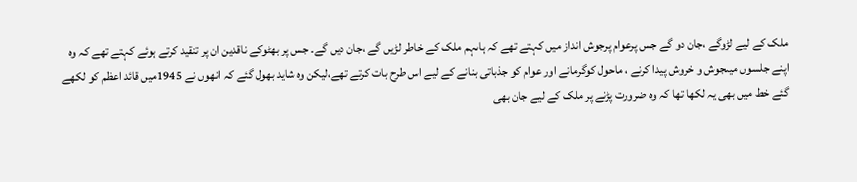ملک کے لیے لڑوگے ،جان دو گے جس پرعوام پرجوش انداز میں کہتے تھے کہ ہاںہم ملک کے خاطر لڑیں گے ،جان دیں گے۔ جس پر بھٹوکے ناقدین ان پر تنقید کرتے ہوئے کہتے تھے کہ وہ اپنے جلسوں میںجوش و خروش پیدا کرنے ، ماحول کوگرمانے اور عوام کو جذباتی بنانے کے لیے اس طرح بات کرتے تھے،لیکن وہ شاید بھول گئے کہ انھوں نے 1945میں قائد اعظم کو لکھے
گئے خط میں بھی یہ لکھا تھا کہ وہ ضرورت پڑنے پر ملک کے لیے جان بھی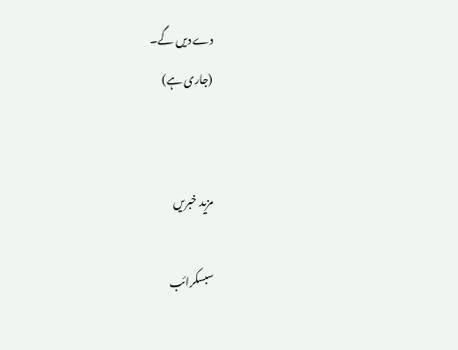دے دیں گے۔
(جاری ہے)


مزید خبریں

سبسکرائب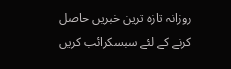روزانہ تازہ ترین خبریں حاصل کرنے کے لئے سبسکرائب کریں